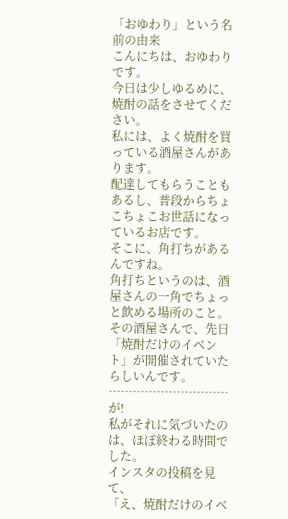「おゆわり」という名前の由来
こんにちは、おゆわりです。
今日は少しゆるめに、焼酎の話をさせてください。
私には、よく焼酎を買っている酒屋さんがあります。
配達してもらうこともあるし、普段からちょこちょこお世話になっているお店です。
そこに、角打ちがあるんですね。
角打ちというのは、酒屋さんの一角でちょっと飲める場所のこと。
その酒屋さんで、先日「焼酎だけのイベント」が開催されていたらしいんです。
…………………………が!
私がそれに気づいたのは、ほぼ終わる時間でした。
インスタの投稿を見て、
「え、焼酎だけのイベ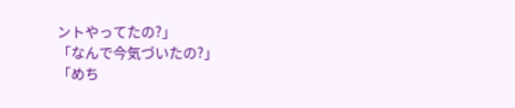ントやってたの?」
「なんで今気づいたの?」
「めち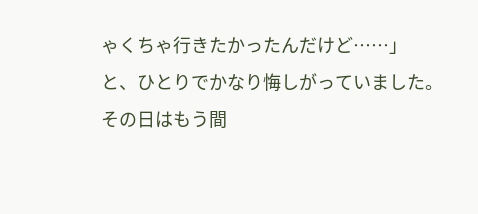ゃくちゃ行きたかったんだけど……」
と、ひとりでかなり悔しがっていました。
その日はもう間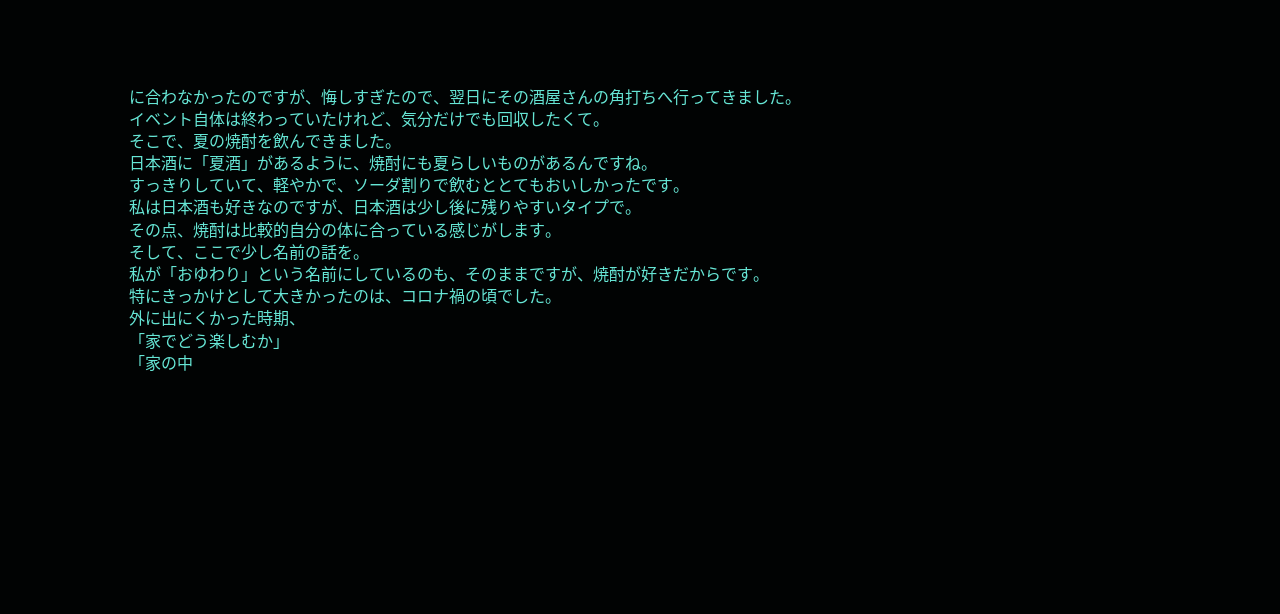に合わなかったのですが、悔しすぎたので、翌日にその酒屋さんの角打ちへ行ってきました。
イベント自体は終わっていたけれど、気分だけでも回収したくて。
そこで、夏の焼酎を飲んできました。
日本酒に「夏酒」があるように、焼酎にも夏らしいものがあるんですね。
すっきりしていて、軽やかで、ソーダ割りで飲むととてもおいしかったです。
私は日本酒も好きなのですが、日本酒は少し後に残りやすいタイプで。
その点、焼酎は比較的自分の体に合っている感じがします。
そして、ここで少し名前の話を。
私が「おゆわり」という名前にしているのも、そのままですが、焼酎が好きだからです。
特にきっかけとして大きかったのは、コロナ禍の頃でした。
外に出にくかった時期、
「家でどう楽しむか」
「家の中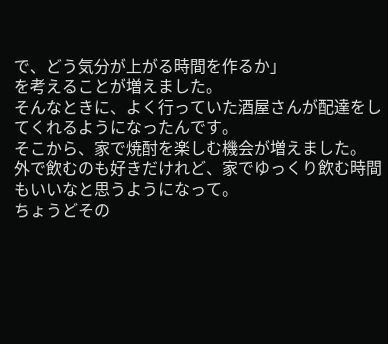で、どう気分が上がる時間を作るか」
を考えることが増えました。
そんなときに、よく行っていた酒屋さんが配達をしてくれるようになったんです。
そこから、家で焼酎を楽しむ機会が増えました。
外で飲むのも好きだけれど、家でゆっくり飲む時間もいいなと思うようになって。
ちょうどその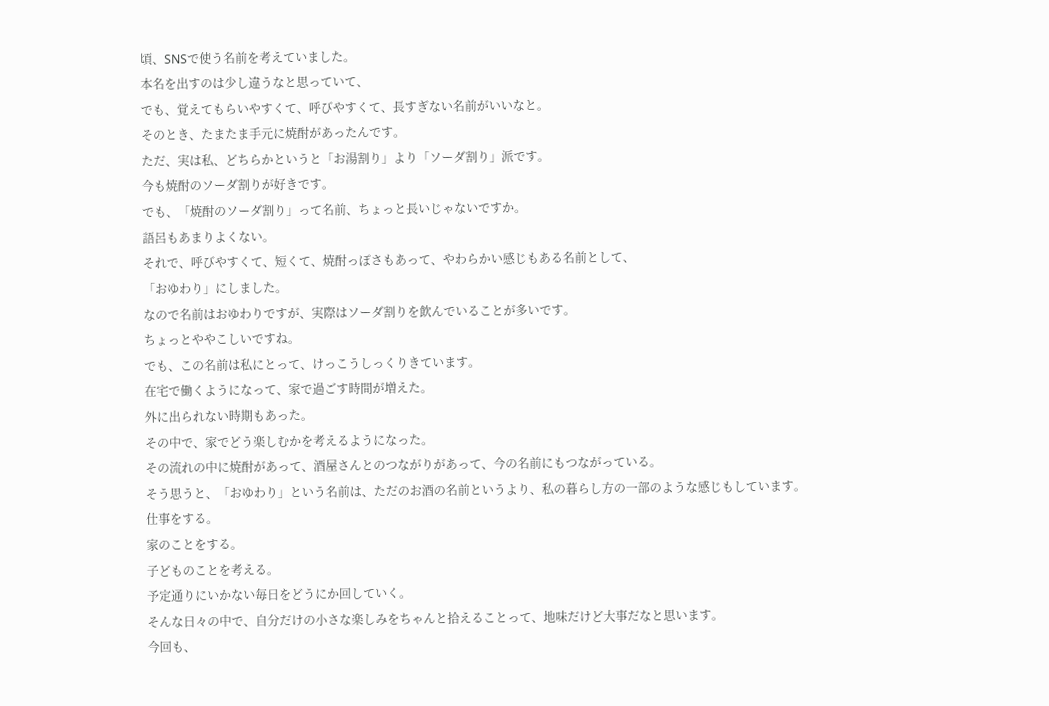頃、SNSで使う名前を考えていました。
本名を出すのは少し違うなと思っていて、
でも、覚えてもらいやすくて、呼びやすくて、長すぎない名前がいいなと。
そのとき、たまたま手元に焼酎があったんです。
ただ、実は私、どちらかというと「お湯割り」より「ソーダ割り」派です。
今も焼酎のソーダ割りが好きです。
でも、「焼酎のソーダ割り」って名前、ちょっと長いじゃないですか。
語呂もあまりよくない。
それで、呼びやすくて、短くて、焼酎っぽさもあって、やわらかい感じもある名前として、
「おゆわり」にしました。
なので名前はおゆわりですが、実際はソーダ割りを飲んでいることが多いです。
ちょっとややこしいですね。
でも、この名前は私にとって、けっこうしっくりきています。
在宅で働くようになって、家で過ごす時間が増えた。
外に出られない時期もあった。
その中で、家でどう楽しむかを考えるようになった。
その流れの中に焼酎があって、酒屋さんとのつながりがあって、今の名前にもつながっている。
そう思うと、「おゆわり」という名前は、ただのお酒の名前というより、私の暮らし方の一部のような感じもしています。
仕事をする。
家のことをする。
子どものことを考える。
予定通りにいかない毎日をどうにか回していく。
そんな日々の中で、自分だけの小さな楽しみをちゃんと拾えることって、地味だけど大事だなと思います。
今回も、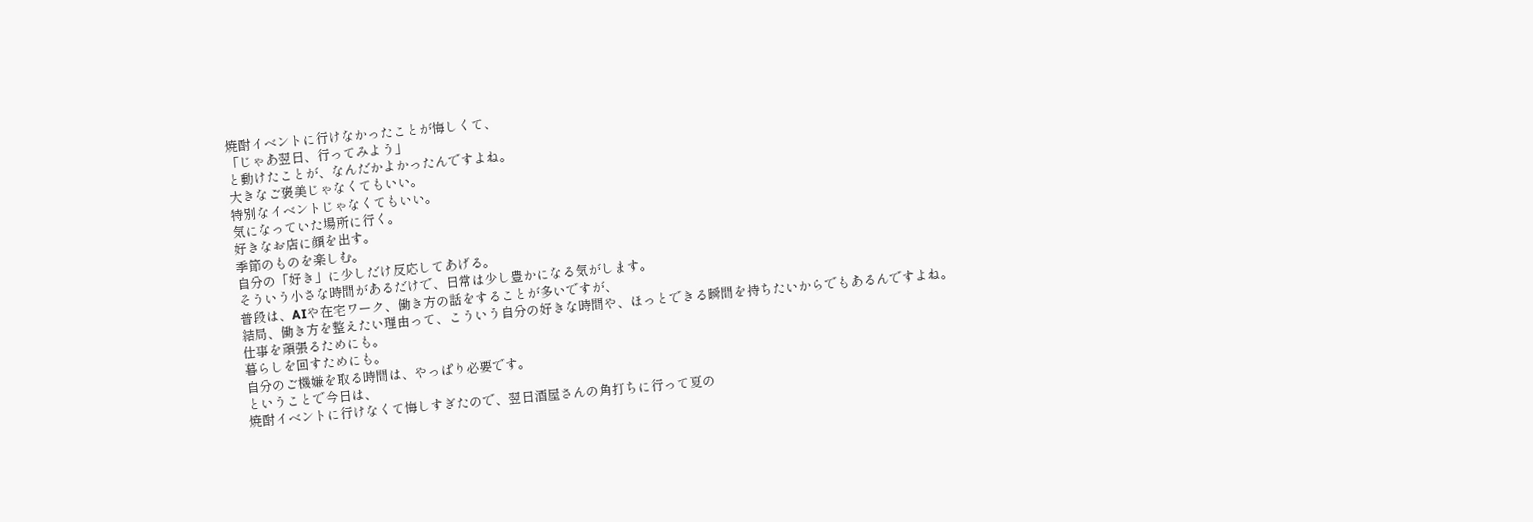焼酎イベントに行けなかったことが悔しくて、
「じゃあ翌日、行ってみよう」
と動けたことが、なんだかよかったんですよね。
大きなご褒美じゃなくてもいい。
特別なイベントじゃなくてもいい。
気になっていた場所に行く。
好きなお店に顔を出す。
季節のものを楽しむ。
自分の「好き」に少しだけ反応してあげる。
そういう小さな時間があるだけで、日常は少し豊かになる気がします。
普段は、AIや在宅ワーク、働き方の話をすることが多いですが、
結局、働き方を整えたい理由って、こういう自分の好きな時間や、ほっとできる瞬間を持ちたいからでもあるんですよね。
仕事を頑張るためにも。
暮らしを回すためにも。
自分のご機嫌を取る時間は、やっぱり必要です。
ということで今日は、
焼酎イベントに行けなくて悔しすぎたので、翌日酒屋さんの角打ちに行って夏の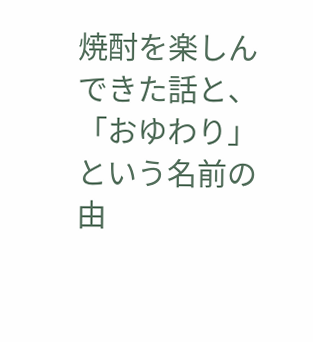焼酎を楽しんできた話と、
「おゆわり」という名前の由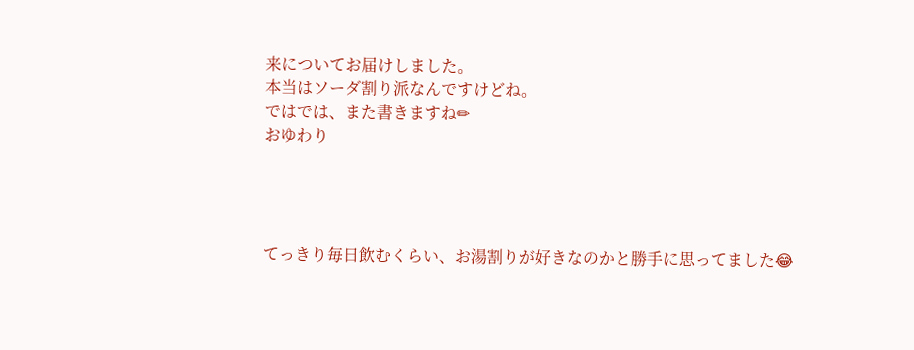来についてお届けしました。
本当はソーダ割り派なんですけどね。
ではでは、また書きますね✏
おゆわり




てっきり毎日飲むくらい、お湯割りが好きなのかと勝手に思ってました😂